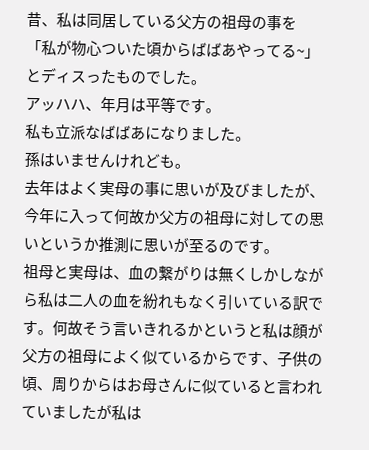昔、私は同居している父方の祖母の事を
「私が物心ついた頃からばばあやってる~」
とディスったものでした。
アッハハ、年月は平等です。
私も立派なばばあになりました。
孫はいませんけれども。
去年はよく実母の事に思いが及びましたが、今年に入って何故か父方の祖母に対しての思いというか推測に思いが至るのです。
祖母と実母は、血の繋がりは無くしかしながら私は二人の血を紛れもなく引いている訳です。何故そう言いきれるかというと私は顔が父方の祖母によく似ているからです、子供の頃、周りからはお母さんに似ていると言われていましたが私は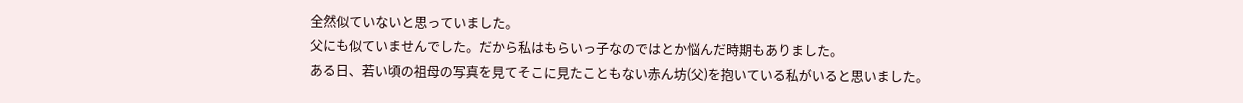全然似ていないと思っていました。
父にも似ていませんでした。だから私はもらいっ子なのではとか悩んだ時期もありました。
ある日、若い頃の祖母の写真を見てそこに見たこともない赤ん坊(父)を抱いている私がいると思いました。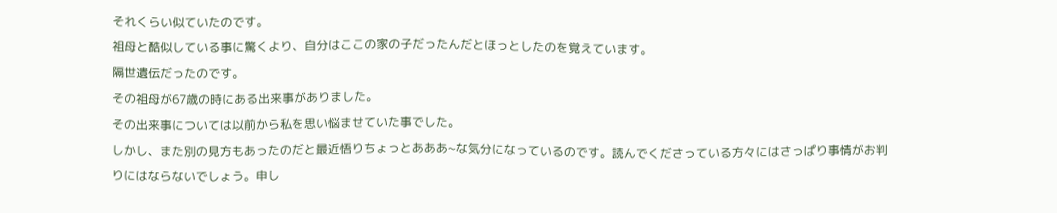それくらい似ていたのです。
祖母と酷似している事に驚くより、自分はここの家の子だったんだとほっとしたのを覚えています。
隔世遺伝だったのです。
その祖母が67歳の時にある出来事がありました。
その出来事については以前から私を思い悩ませていた事でした。
しかし、また別の見方もあったのだと最近悟りちょっとあああ~な気分になっているのです。読んでくださっている方々にはさっぱり事情がお判りにはならないでしょう。申し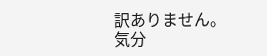訳ありません。
気分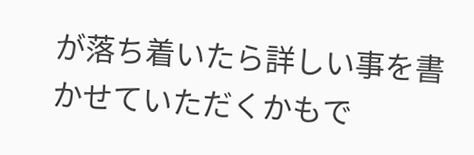が落ち着いたら詳しい事を書かせていただくかもで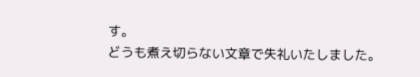す。
どうも煮え切らない文章で失礼いたしました。